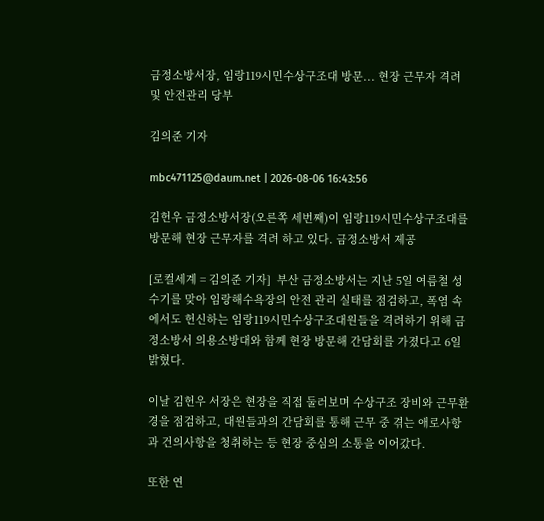금정소방서장, 임랑119시민수상구조대 방문... 현장 근무자 격려 및 안전관리 당부

김의준 기자

mbc471125@daum.net | 2026-08-06 16:43:56

김헌우 금정소방서장(오른쪽 세번째)이 임랑119시민수상구조대를 방문해 현장 근무자를 격려 하고 있다. 금정소방서 제공

[로컬세계 = 김의준 기자]  부산 금정소방서는 지난 5일 여름철 성수기를 맞아 임랑해수욕장의 안전 관리 실태를 점검하고, 폭염 속에서도 헌신하는 임랑119시민수상구조대원들을 격려하기 위해 금정소방서 의용소방대와 함께 현장 방문해 간담회를 가졌다고 6일 밝혔다.

이날 김헌우 서장은 현장을 직접 둘러보며 수상구조 장비와 근무환경을 점검하고, 대원들과의 간담회를 통해 근무 중 겪는 애로사항과 건의사항을 청취하는 등 현장 중심의 소통을 이어갔다.

또한 연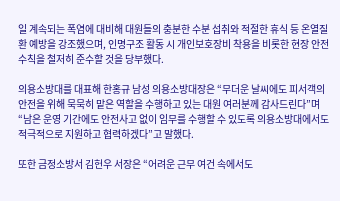일 계속되는 폭염에 대비해 대원들의 충분한 수분 섭취와 적절한 휴식 등 온열질환 예방을 강조했으며, 인명구조 활동 시 개인보호장비 착용을 비롯한 현장 안전수칙을 철저히 준수할 것을 당부했다.

의용소방대를 대표해 한홍규 남성 의용소방대장은 “무더운 날씨에도 피서객의 안전을 위해 묵묵히 맡은 역할을 수행하고 있는 대원 여러분께 감사드린다”며 “남은 운영 기간에도 안전사고 없이 임무를 수행할 수 있도록 의용소방대에서도 적극적으로 지원하고 협력하겠다”고 말했다.

또한 금정소방서 김헌우 서장은 “어려운 근무 여건 속에서도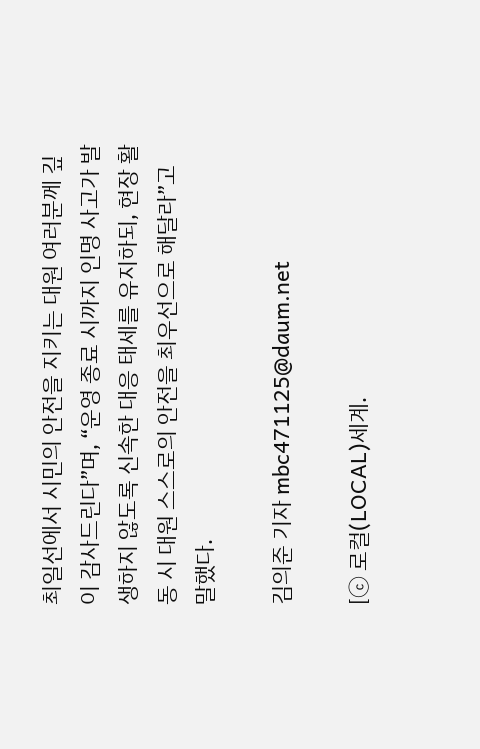최일선에서 시민의 안전을 지키는 대원 여러분께 깊이 감사드린다”며, “운영 종료 시까지 인명 사고가 발생하지 않도록 신속한 대응 태세를 유지하되, 현장 활동 시 대원 스스로의 안전을 최우선으로 해달라”고 말했다.

김의준 기자 mbc471125@daum.net

[ⓒ 로컬(LOCAL)세계.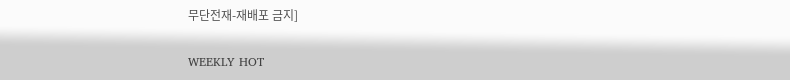무단전재-재배포 금지]

WEEKLY HOT